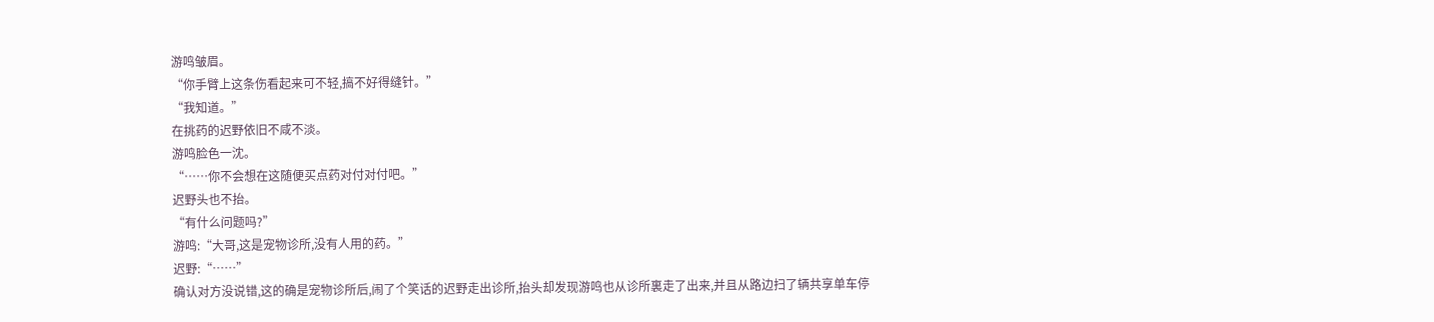游鸣皱眉。
“你手臂上这条伤看起来可不轻,搞不好得缝针。”
“我知道。”
在挑药的迟野依旧不咸不淡。
游鸣脸色一沈。
“……你不会想在这随便买点药对付对付吧。”
迟野头也不抬。
“有什么问题吗?”
游鸣:“大哥,这是宠物诊所,没有人用的药。”
迟野:“……”
确认对方没说错,这的确是宠物诊所后,闹了个笑话的迟野走出诊所,抬头却发现游鸣也从诊所裏走了出来,并且从路边扫了辆共享单车停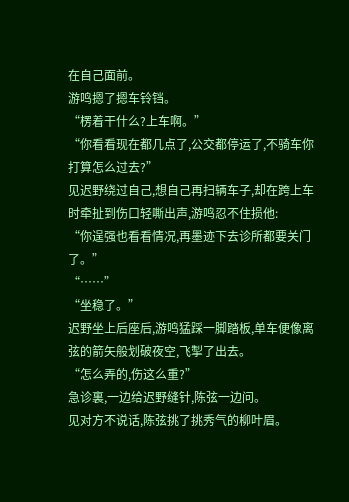在自己面前。
游鸣摁了摁车铃铛。
“楞着干什么?上车啊。”
“你看看现在都几点了,公交都停运了,不骑车你打算怎么过去?”
见迟野绕过自己,想自己再扫辆车子,却在跨上车时牵扯到伤口轻嘶出声,游鸣忍不住损他:
“你逞强也看看情况,再墨迹下去诊所都要关门了。”
“……”
“坐稳了。”
迟野坐上后座后,游鸣猛踩一脚踏板,单车便像离弦的箭矢般划破夜空,飞掣了出去。
“怎么弄的,伤这么重?”
急诊裏,一边给迟野缝针,陈弦一边问。
见对方不说话,陈弦挑了挑秀气的柳叶眉。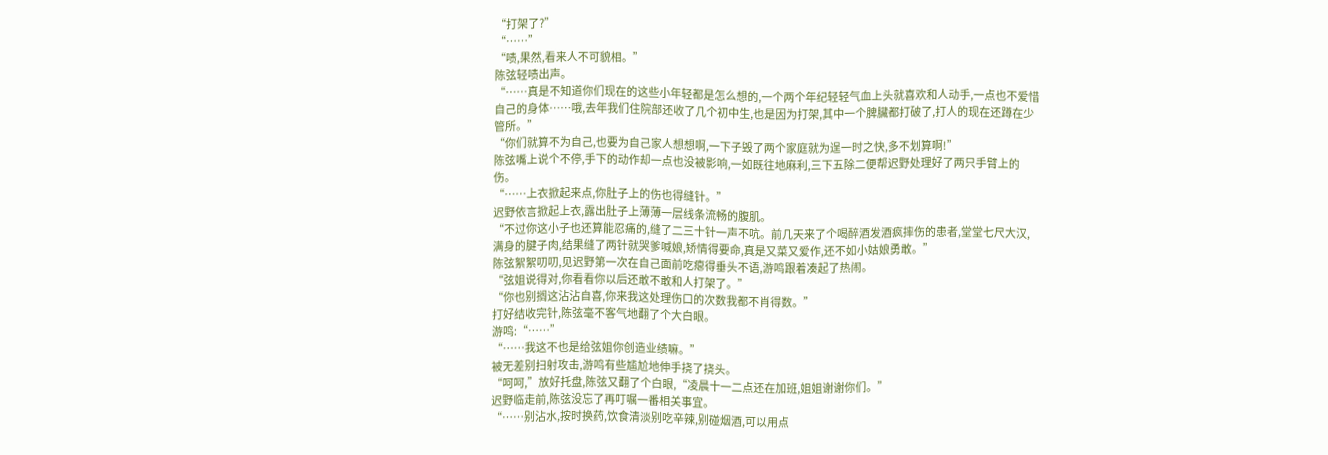“打架了?”
“……”
“啧,果然,看来人不可貌相。”
陈弦轻啧出声。
“……真是不知道你们现在的这些小年轻都是怎么想的,一个两个年纪轻轻气血上头就喜欢和人动手,一点也不爱惜自己的身体……哦,去年我们住院部还收了几个初中生,也是因为打架,其中一个脾臟都打破了,打人的现在还蹲在少管所。”
“你们就算不为自己,也要为自己家人想想啊,一下子毁了两个家庭就为逞一时之快,多不划算啊!”
陈弦嘴上说个不停,手下的动作却一点也没被影响,一如既往地麻利,三下五除二便帮迟野处理好了两只手臂上的伤。
“……上衣掀起来点,你肚子上的伤也得缝针。”
迟野依言掀起上衣,露出肚子上薄薄一层线条流畅的腹肌。
“不过你这小子也还算能忍痛的,缝了二三十针一声不吭。前几天来了个喝醉酒发酒疯摔伤的患者,堂堂七尺大汉,满身的腱子肉,结果缝了两针就哭爹喊娘,矫情得要命,真是又菜又爱作,还不如小姑娘勇敢。”
陈弦絮絮叨叨,见迟野第一次在自己面前吃瘪得垂头不语,游鸣跟着凑起了热闹。
“弦姐说得对,你看看你以后还敢不敢和人打架了。”
“你也别搁这沾沾自喜,你来我这处理伤口的次数我都不肖得数。”
打好结收完针,陈弦毫不客气地翻了个大白眼。
游鸣:“……”
“……我这不也是给弦姐你创造业绩嘛。”
被无差别扫射攻击,游鸣有些尴尬地伸手挠了挠头。
“呵呵,”放好托盘,陈弦又翻了个白眼,“凌晨十一二点还在加班,姐姐谢谢你们。”
迟野临走前,陈弦没忘了再叮嘱一番相关事宜。
“……别沾水,按时换药,饮食清淡别吃辛辣,别碰烟酒,可以用点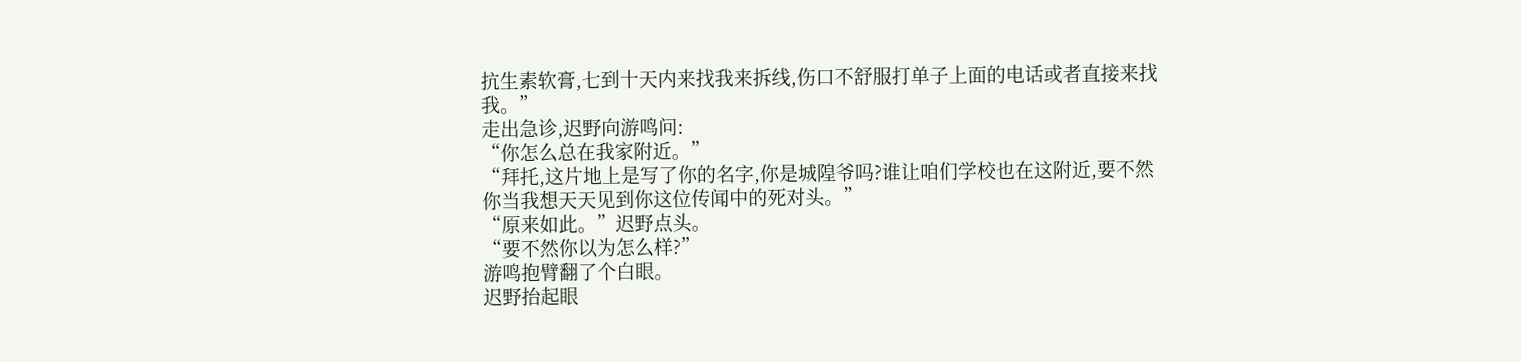抗生素软膏,七到十天内来找我来拆线,伤口不舒服打单子上面的电话或者直接来找我。”
走出急诊,迟野向游鸣问:
“你怎么总在我家附近。”
“拜托,这片地上是写了你的名字,你是城隍爷吗?谁让咱们学校也在这附近,要不然你当我想天天见到你这位传闻中的死对头。”
“原来如此。”迟野点头。
“要不然你以为怎么样?”
游鸣抱臂翻了个白眼。
迟野抬起眼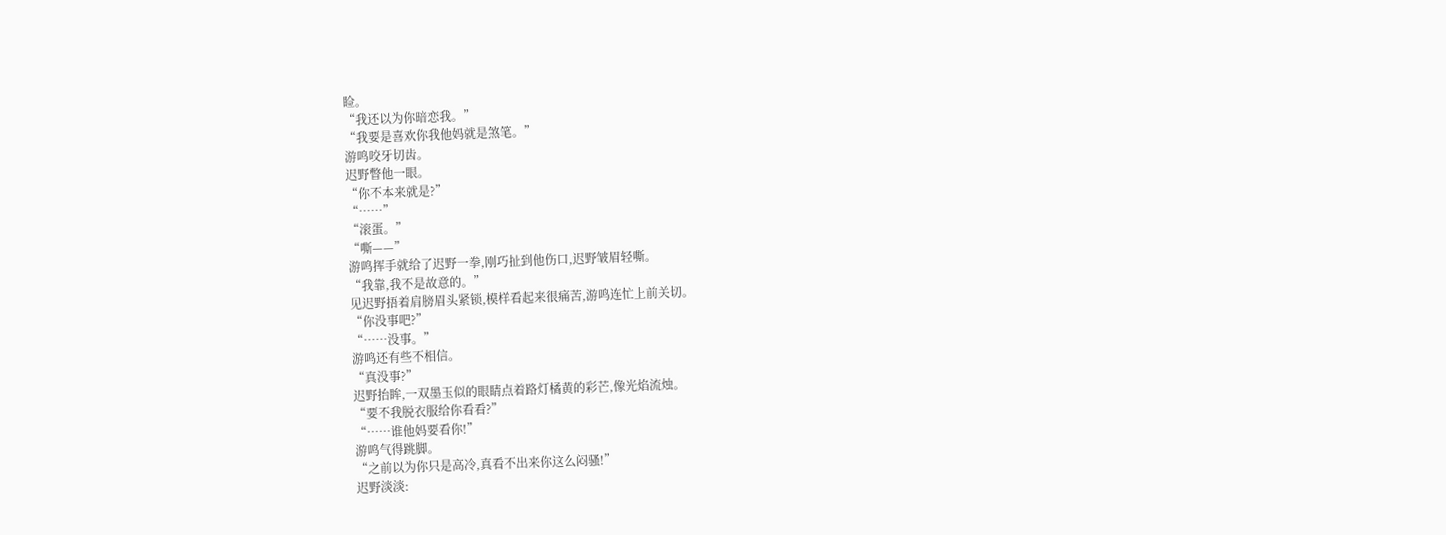睑。
“我还以为你暗恋我。”
“我要是喜欢你我他妈就是煞笔。”
游鸣咬牙切齿。
迟野瞥他一眼。
“你不本来就是?”
“……”
“滚蛋。”
“嘶——”
游鸣挥手就给了迟野一拳,刚巧扯到他伤口,迟野皱眉轻嘶。
“我靠,我不是故意的。”
见迟野捂着肩膀眉头紧锁,模样看起来很痛苦,游鸣连忙上前关切。
“你没事吧?”
“……没事。”
游鸣还有些不相信。
“真没事?”
迟野抬眸,一双墨玉似的眼睛点着路灯橘黄的彩芒,像光焰流烛。
“要不我脱衣服给你看看?”
“……谁他妈要看你!”
游鸣气得跳脚。
“之前以为你只是高冷,真看不出来你这么闷骚!”
迟野淡淡: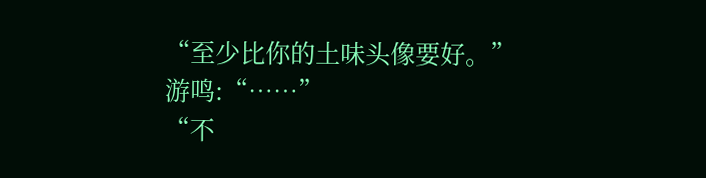“至少比你的土味头像要好。”
游鸣:“……”
“不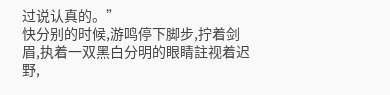过说认真的。”
快分别的时候,游鸣停下脚步,拧着剑眉,执着一双黑白分明的眼睛註视着迟野,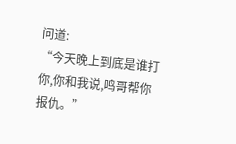问道:
“今天晚上到底是谁打你,你和我说,鸣哥帮你报仇。”